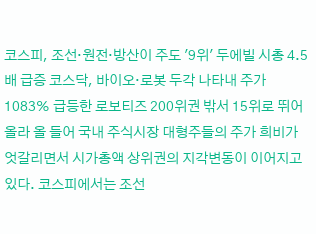코스피, 조선·원전·방산이 주도 '9위' 두에빌 시총 4.5배 급증 코스닥, 바이오·로봇 두각 나타내 주가 1083% 급등한 로보티즈 200위권 밖서 15위로 뛰어올라 올 들어 국내 주식시장 대형주들의 주가 희비가 엇갈리면서 시가총액 상위권의 지각변동이 이어지고 있다. 코스피에서는 조선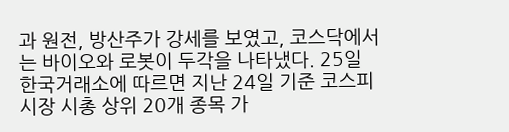과 원전, 방산주가 강세를 보였고, 코스닥에서는 바이오와 로봇이 두각을 나타냈다. 25일 한국거래소에 따르면 지난 24일 기준 코스피시장 시총 상위 20개 종목 가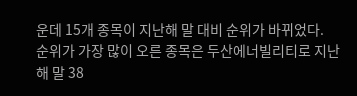운데 15개 종목이 지난해 말 대비 순위가 바뀌었다.
순위가 가장 많이 오른 종목은 두산에너빌리티로 지난해 말 38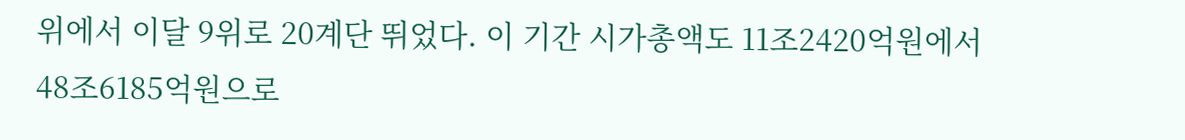위에서 이달 9위로 20계단 뛰었다. 이 기간 시가총액도 11조2420억원에서 48조6185억원으로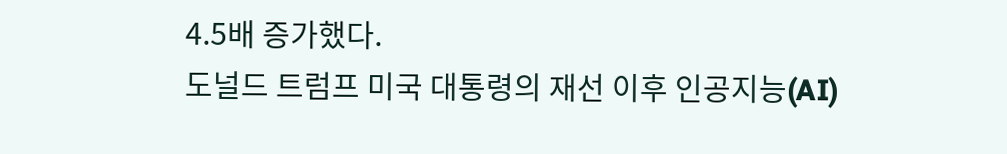4.5배 증가했다.
도널드 트럼프 미국 대통령의 재선 이후 인공지능(AI)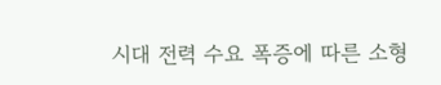시대 전력 수요 폭증에 따른 소형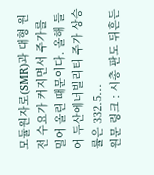모듈원자로(SMR)과 대형 원전 수요가 커지면서 주가를 밀어 올린 때문이다. 올해 들어 두산에너빌리티 주가 상승률은 332.5...
원문 링크 : 시총 판도 뒤흔든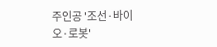주인공 '조선·바이오·로봇'